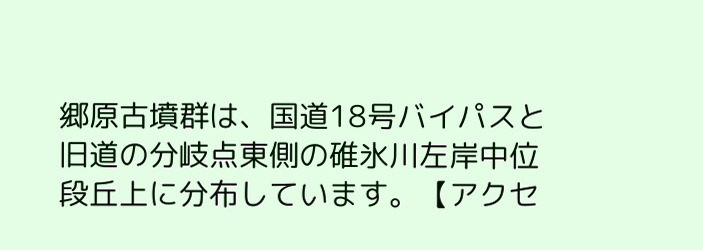郷原古墳群は、国道18号バイパスと旧道の分岐点東側の碓氷川左岸中位段丘上に分布しています。【アクセ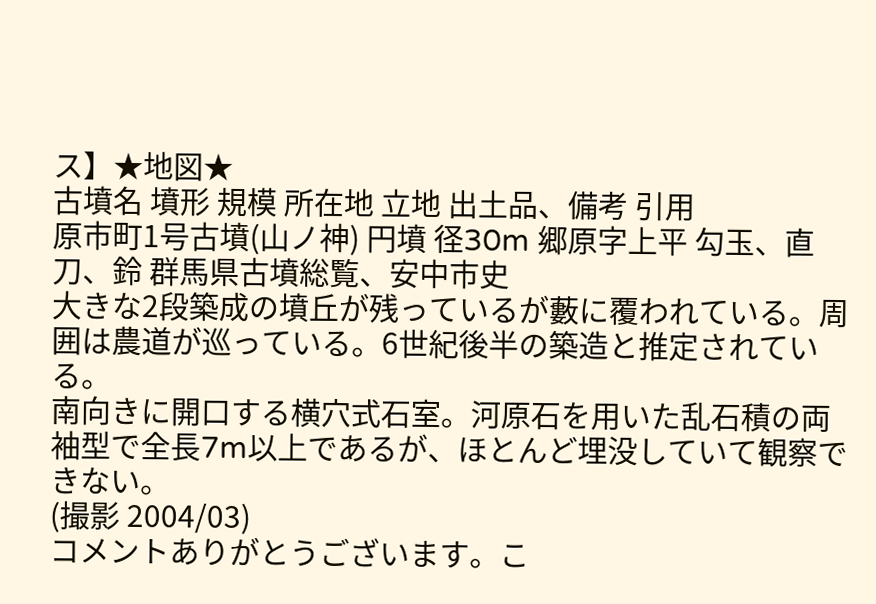ス】★地図★
古墳名 墳形 規模 所在地 立地 出土品、備考 引用
原市町1号古墳(山ノ神) 円墳 径30m 郷原字上平 勾玉、直刀、鈴 群馬県古墳総覧、安中市史
大きな2段築成の墳丘が残っているが藪に覆われている。周囲は農道が巡っている。6世紀後半の築造と推定されている。
南向きに開口する横穴式石室。河原石を用いた乱石積の両袖型で全長7m以上であるが、ほとんど埋没していて観察できない。
(撮影 2004/03)
コメントありがとうございます。こ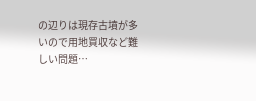の辺りは現存古墳が多いので用地買収など難しい問題…